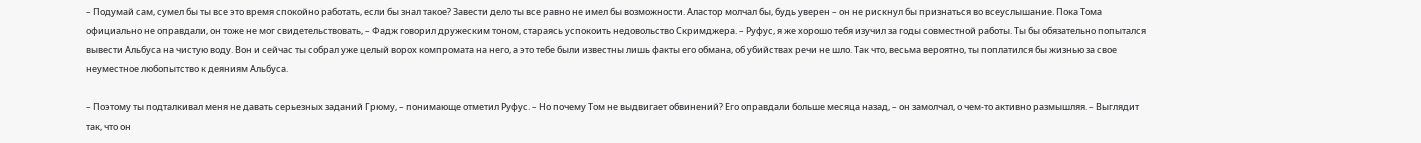– Подумай сам, сумел бы ты все это время спокойно работать, если бы знал такое? Завести дело ты все равно не имел бы возможности. Аластор молчал бы, будь уверен – он не рискнул бы признаться во всеуслышание. Пока Тома официально не оправдали, он тоже не мог свидетельствовать, – Фадж говорил дружеским тоном, стараясь успокоить недовольство Скримджера. – Руфус, я же хорошо тебя изучил за годы совместной работы. Ты бы обязательно попытался вывести Альбуса на чистую воду. Вон и сейчас ты собрал уже целый ворох компромата на него, а это тебе были известны лишь факты его обмана, об убийствах речи не шло. Так что, весьма вероятно, ты поплатился бы жизнью за свое неуместное любопытство к деяниям Альбуса.

– Поэтому ты подталкивал меня не давать серьезных заданий Грюму, – понимающе отметил Руфус. – Но почему Том не выдвигает обвинений? Его оправдали больше месяца назад, – он замолчал, о чем-то активно размышляя. – Выглядит так, что он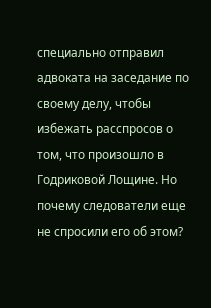специально отправил адвоката на заседание по своему делу, чтобы избежать расспросов о том, что произошло в Годриковой Лощине. Но почему следователи еще не спросили его об этом?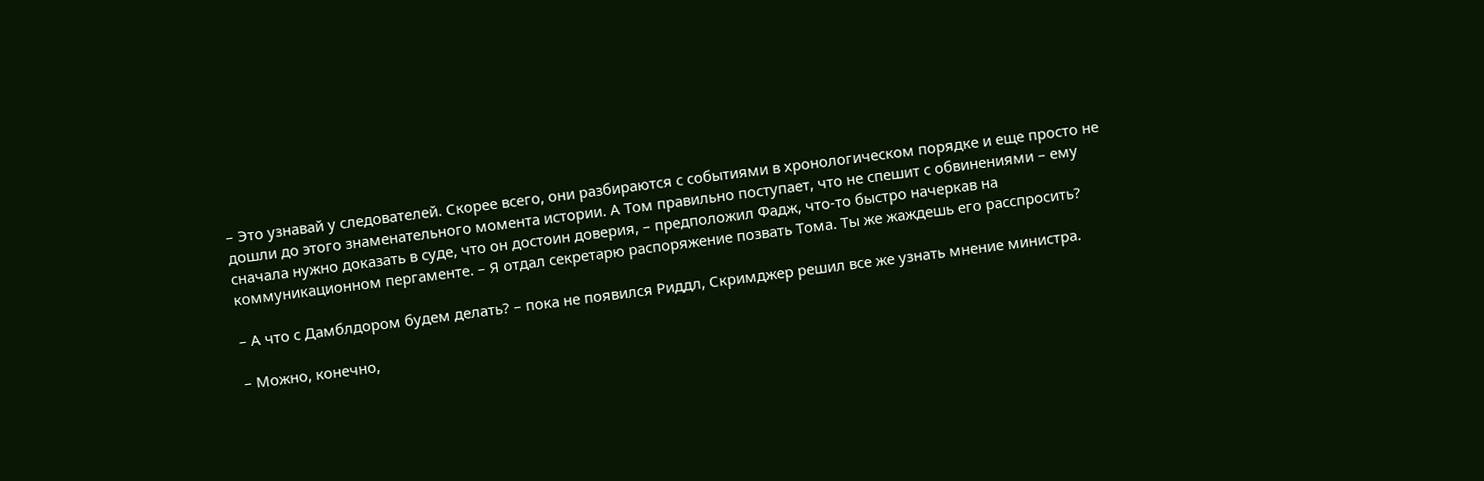– Это узнавай у следователей. Скорее всего, они разбираются с событиями в хронологическом порядке и еще просто не дошли до этого знаменательного момента истории. А Том правильно поступает, что не спешит с обвинениями – ему сначала нужно доказать в суде, что он достоин доверия, – предположил Фадж, что-то быстро начеркав на коммуникационном пергаменте. – Я отдал секретарю распоряжение позвать Тома. Ты же жаждешь его расспросить?

– А что с Дамблдором будем делать? – пока не появился Риддл, Скримджер решил все же узнать мнение министра.

– Можно, конечно,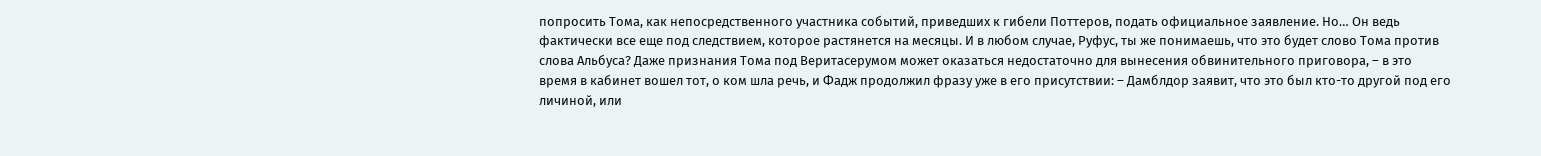попросить Тома, как непосредственного участника событий, приведших к гибели Поттеров, подать официальное заявление. Но… Он ведь фактически все еще под следствием, которое растянется на месяцы. И в любом случае, Руфус, ты же понимаешь, что это будет слово Тома против слова Альбуса? Даже признания Тома под Веритасерумом может оказаться недостаточно для вынесения обвинительного приговора, – в это время в кабинет вошел тот, о ком шла речь, и Фадж продолжил фразу уже в его присутствии: – Дамблдор заявит, что это был кто-то другой под его личиной, или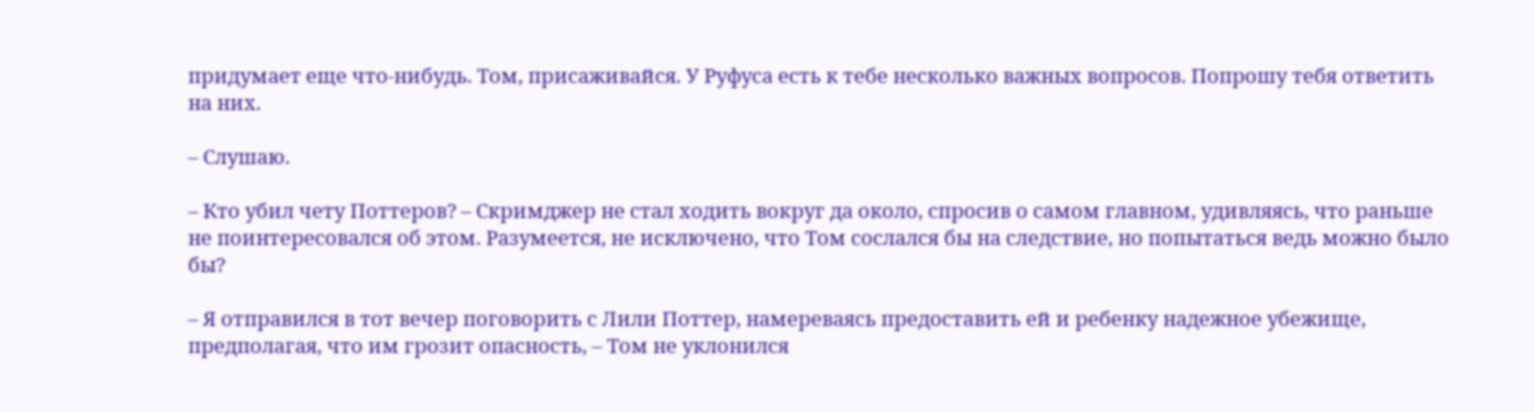придумает еще что-нибудь. Том, присаживайся. У Руфуса есть к тебе несколько важных вопросов. Попрошу тебя ответить на них.

– Слушаю.

– Кто убил чету Поттеров? – Скримджер не стал ходить вокруг да около, спросив о самом главном, удивляясь, что раньше не поинтересовался об этом. Разумеется, не исключено, что Том сослался бы на следствие, но попытаться ведь можно было бы?

– Я отправился в тот вечер поговорить с Лили Поттер, намереваясь предоставить ей и ребенку надежное убежище, предполагая, что им грозит опасность, – Том не уклонился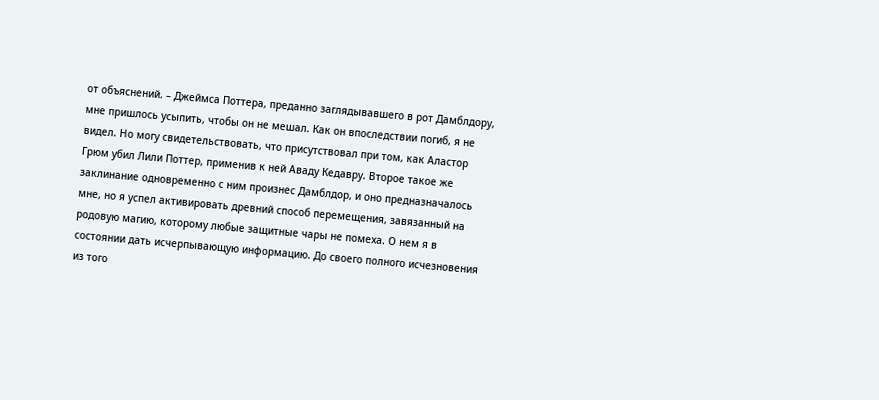от объяснений. – Джеймса Поттера, преданно заглядывавшего в рот Дамблдору, мне пришлось усыпить, чтобы он не мешал. Как он впоследствии погиб, я не видел. Но могу свидетельствовать, что присутствовал при том, как Аластор Грюм убил Лили Поттер, применив к ней Аваду Кедавру. Второе такое же заклинание одновременно с ним произнес Дамблдор, и оно предназначалось мне, но я успел активировать древний способ перемещения, завязанный на родовую магию, которому любые защитные чары не помеха. О нем я в состоянии дать исчерпывающую информацию. До своего полного исчезновения из того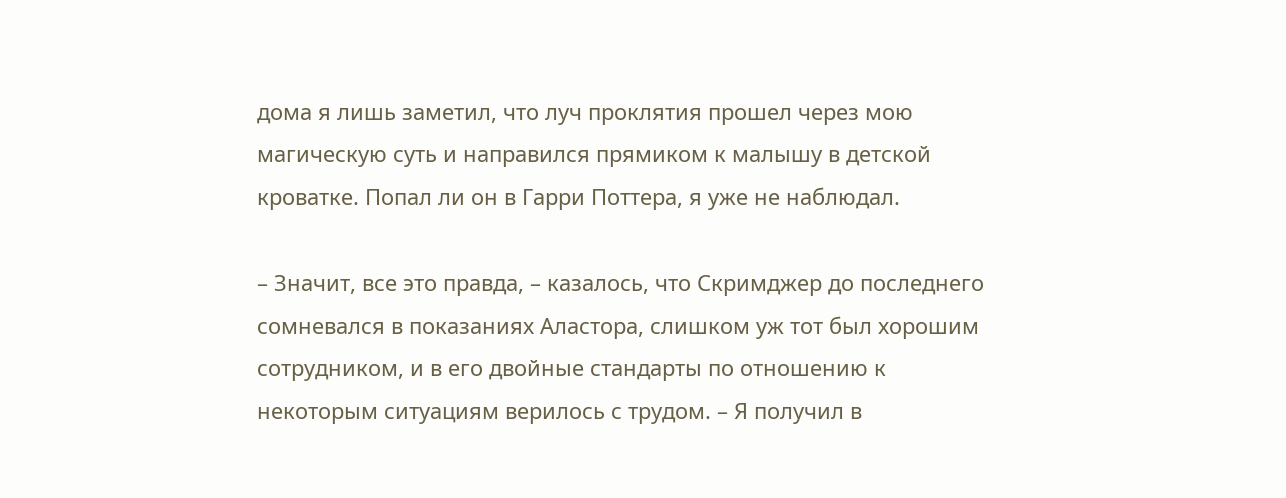дома я лишь заметил, что луч проклятия прошел через мою магическую суть и направился прямиком к малышу в детской кроватке. Попал ли он в Гарри Поттера, я уже не наблюдал.

– Значит, все это правда, – казалось, что Скримджер до последнего сомневался в показаниях Аластора, слишком уж тот был хорошим сотрудником, и в его двойные стандарты по отношению к некоторым ситуациям верилось с трудом. – Я получил в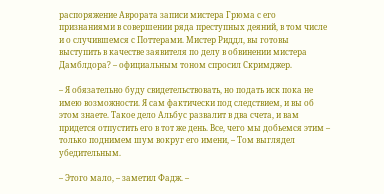распоряжение Аврората записи мистера Грюма с его признаниями в совершении ряда преступных деяний, в том числе и о случившемся с Поттерами. Мистер Риддл, вы готовы выступить в качестве заявителя по делу в обвинении мистера Дамблдора? – официальным тоном спросил Скримджер.

– Я обязательно буду свидетельствовать, но подать иск пока не имею возможности. Я сам фактически под следствием, и вы об этом знаете. Такое дело Альбус развалит в два счета, и вам придется отпустить его в тот же день. Все, чего мы добьемся этим – только поднимем шум вокруг его имени, – Том выглядел убедительным.

– Этого мало, – заметил Фадж. –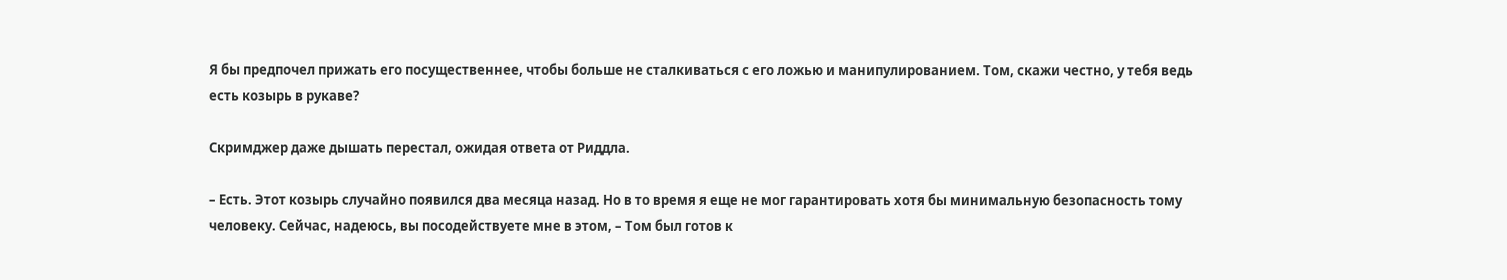Я бы предпочел прижать его посущественнее, чтобы больше не сталкиваться с его ложью и манипулированием. Том, скажи честно, у тебя ведь есть козырь в рукаве?

Скримджер даже дышать перестал, ожидая ответа от Риддла.

– Есть. Этот козырь случайно появился два месяца назад. Но в то время я еще не мог гарантировать хотя бы минимальную безопасность тому человеку. Сейчас, надеюсь, вы посодействуете мне в этом, – Том был готов к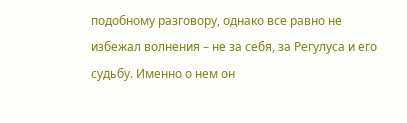подобному разговору, однако все равно не избежал волнения – не за себя, за Регулуса и его судьбу. Именно о нем он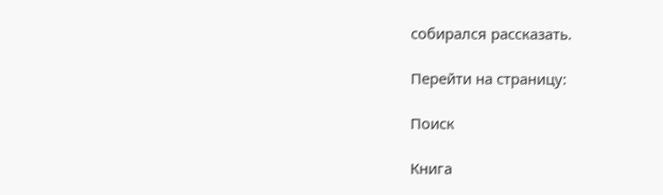собирался рассказать.

Перейти на страницу:

Поиск

Книга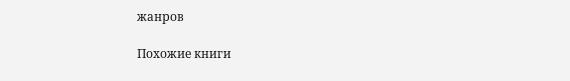жанров

Похожие книги